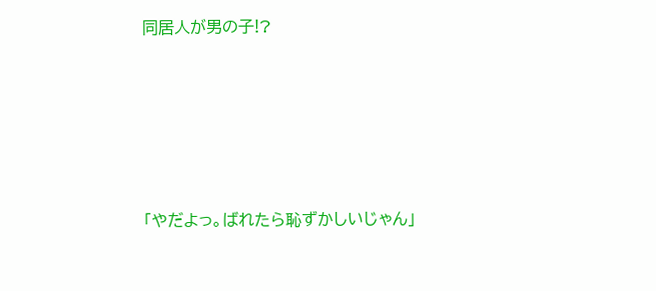同居人が男の子!?






「やだよっ。ばれたら恥ずかしいじゃん」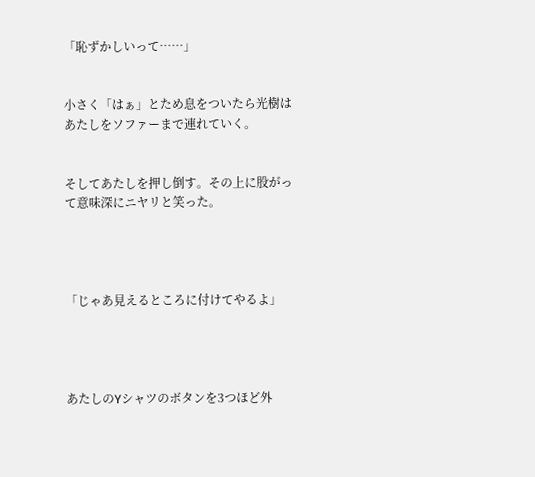「恥ずかしいって……」


小さく「はぁ」とため息をついたら光樹はあたしをソファーまで連れていく。


そしてあたしを押し倒す。その上に股がって意味深にニヤリと笑った。




「じゃあ見えるところに付けてやるよ」




あたしのYシャツのボタンを3つほど外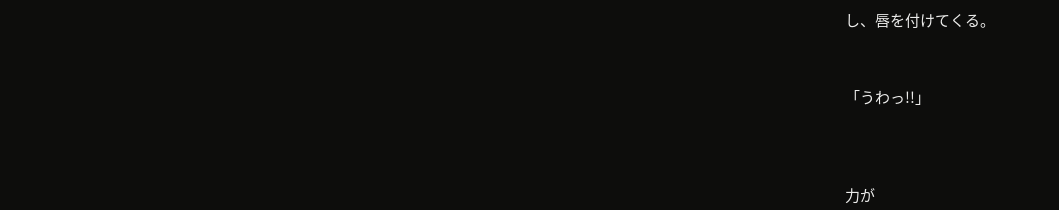し、唇を付けてくる。



「うわっ!!」




力が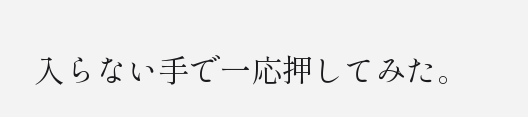入らない手で一応押してみた。